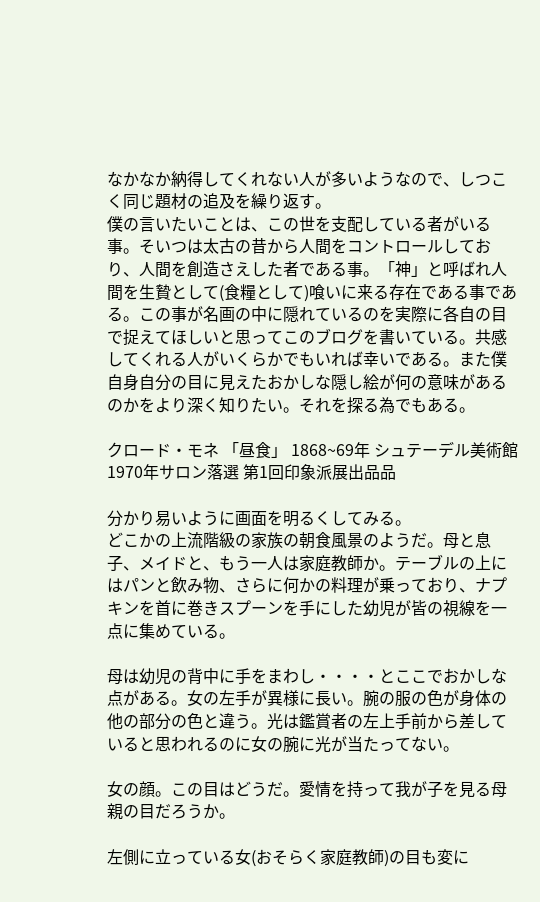なかなか納得してくれない人が多いようなので、しつこく同じ題材の追及を繰り返す。
僕の言いたいことは、この世を支配している者がいる事。そいつは太古の昔から人間をコントロールしており、人間を創造さえした者である事。「神」と呼ばれ人間を生贄として(食糧として)喰いに来る存在である事である。この事が名画の中に隠れているのを実際に各自の目で捉えてほしいと思ってこのブログを書いている。共感してくれる人がいくらかでもいれば幸いである。また僕自身自分の目に見えたおかしな隠し絵が何の意味があるのかをより深く知りたい。それを探る為でもある。

クロード・モネ 「昼食」 1868~69年 シュテーデル美術館
1970年サロン落選 第1回印象派展出品品

分かり易いように画面を明るくしてみる。
どこかの上流階級の家族の朝食風景のようだ。母と息子、メイドと、もう一人は家庭教師か。テーブルの上にはパンと飲み物、さらに何かの料理が乗っており、ナプキンを首に巻きスプーンを手にした幼児が皆の視線を一点に集めている。

母は幼児の背中に手をまわし・・・・とここでおかしな点がある。女の左手が異様に長い。腕の服の色が身体の他の部分の色と違う。光は鑑賞者の左上手前から差していると思われるのに女の腕に光が当たってない。

女の顔。この目はどうだ。愛情を持って我が子を見る母親の目だろうか。

左側に立っている女(おそらく家庭教師)の目も変に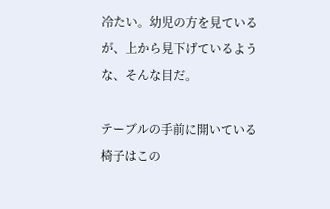冷たい。幼児の方を見ているが、上から見下げているような、そんな目だ。

テーブルの手前に開いている椅子はこの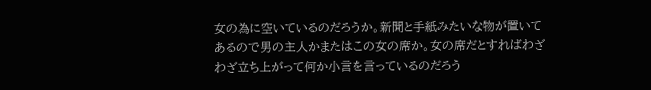女の為に空いているのだろうか。新聞と手紙みたいな物が置いてあるので男の主人かまたはこの女の席か。女の席だとすればわざわざ立ち上がって何か小言を言っているのだろう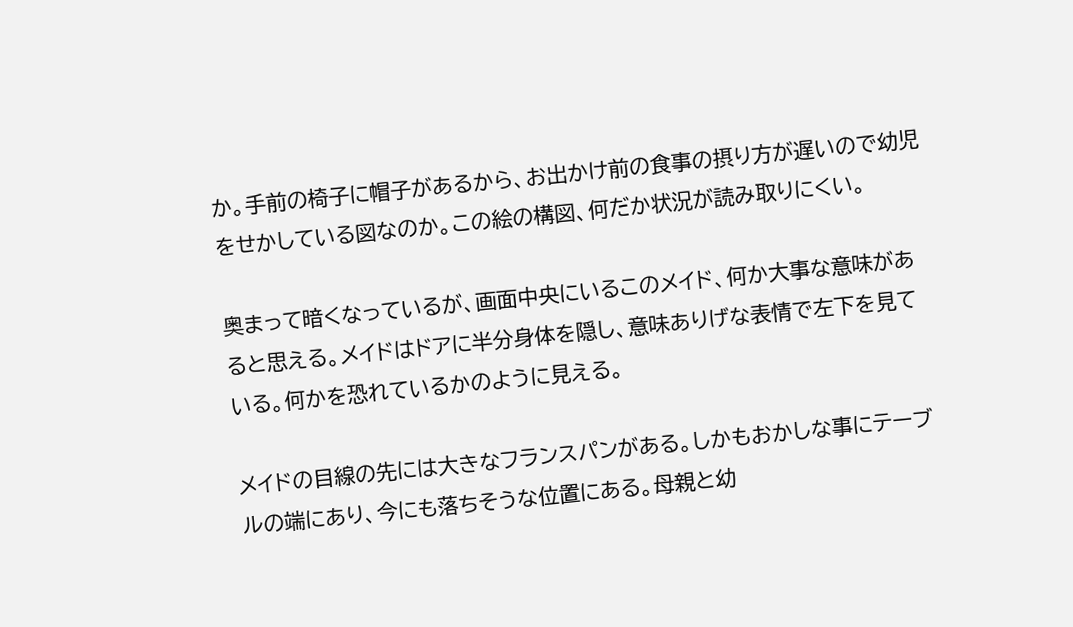か。手前の椅子に帽子があるから、お出かけ前の食事の摂り方が遅いので幼児をせかしている図なのか。この絵の構図、何だか状況が読み取りにくい。

奥まって暗くなっているが、画面中央にいるこのメイド、何か大事な意味があると思える。メイドはドアに半分身体を隠し、意味ありげな表情で左下を見ている。何かを恐れているかのように見える。

メイドの目線の先には大きなフランスパンがある。しかもおかしな事にテーブルの端にあり、今にも落ちそうな位置にある。母親と幼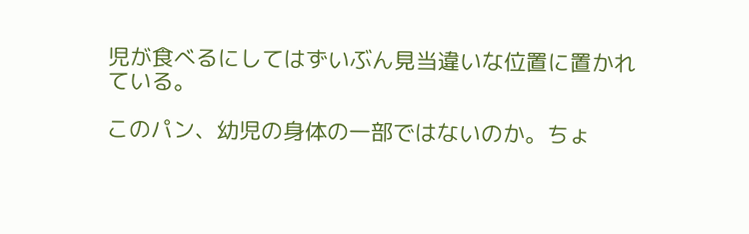児が食べるにしてはずいぶん見当違いな位置に置かれている。

このパン、幼児の身体の一部ではないのか。ちょ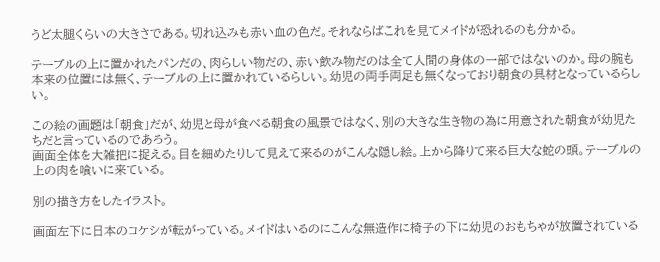うど太腿くらいの大きさである。切れ込みも赤い血の色だ。それならばこれを見てメイドが恐れるのも分かる。

テーブルの上に置かれたパンだの、肉らしい物だの、赤い飲み物だのは全て人間の身体の一部ではないのか。母の腕も本来の位置には無く、テーブルの上に置かれているらしい。幼児の両手両足も無くなっており朝食の具材となっているらしい。

この絵の画題は「朝食」だが、幼児と母が食べる朝食の風景ではなく、別の大きな生き物の為に用意された朝食が幼児たちだと言っているのであろう。
画面全体を大雑把に捉える。目を細めたりして見えて来るのがこんな隠し絵。上から降りて来る巨大な蛇の頭。テーブルの上の肉を喰いに来ている。

別の描き方をしたイラスト。

画面左下に日本のコケシが転がっている。メイドはいるのにこんな無造作に椅子の下に幼児のおもちゃが放置されている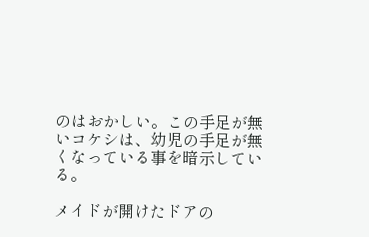のはおかしい。この手足が無いコケシは、幼児の手足が無くなっている事を暗示している。

メイドが開けたドアの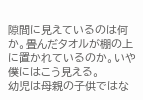隙間に見えているのは何か。畳んだタオルが棚の上に置かれているのか。いや僕にはこう見える。
幼児は母親の子供ではな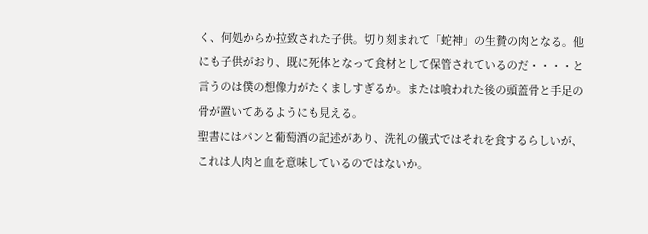く、何処からか拉致された子供。切り刻まれて「蛇神」の生贄の肉となる。他にも子供がおり、既に死体となって食材として保管されているのだ・・・・と言うのは僕の想像力がたくましすぎるか。または喰われた後の頭蓋骨と手足の骨が置いてあるようにも見える。
聖書にはパンと葡萄酒の記述があり、洗礼の儀式ではそれを食するらしいが、これは人肉と血を意味しているのではないか。